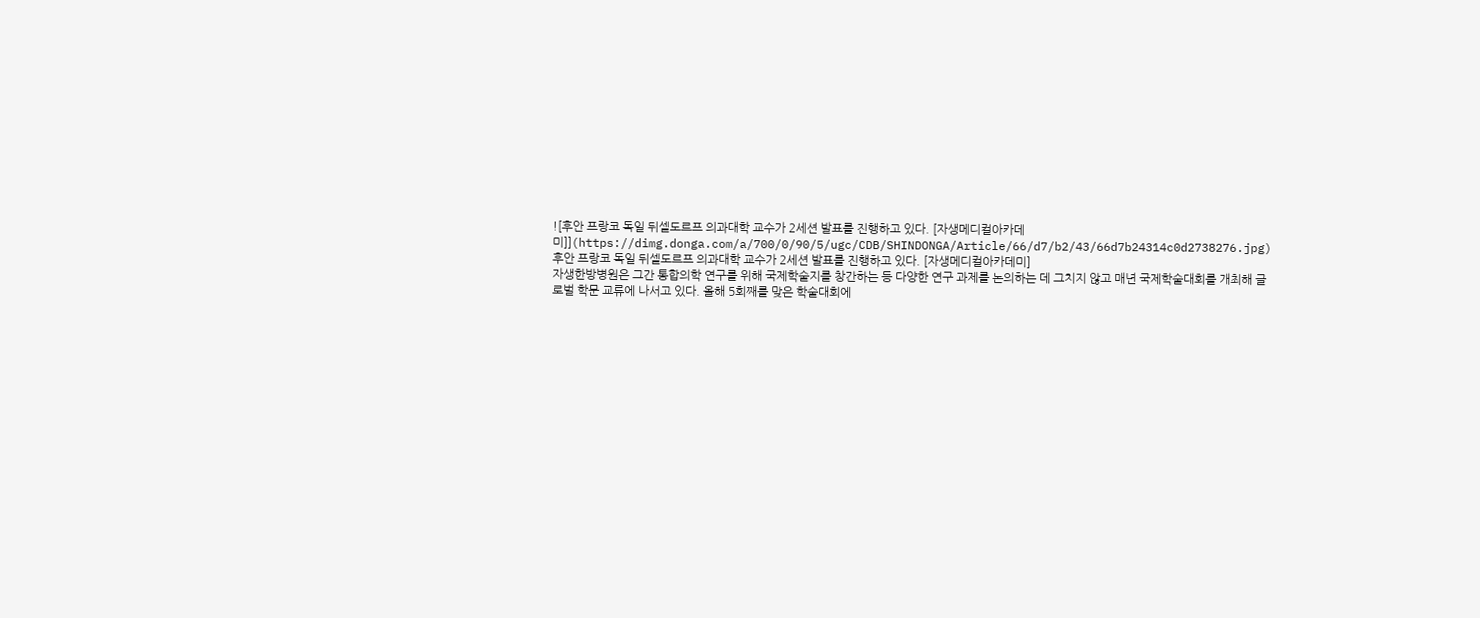![후안 프랑코 독일 뒤셀도르프 의과대학 교수가 2세션 발표를 진행하고 있다. [자생메디컬아카데미]](https://dimg.donga.com/a/700/0/90/5/ugc/CDB/SHINDONGA/Article/66/d7/b2/43/66d7b24314c0d2738276.jpg)
후안 프랑코 독일 뒤셀도르프 의과대학 교수가 2세션 발표를 진행하고 있다. [자생메디컬아카데미]
자생한방병원은 그간 통합의학 연구를 위해 국제학술지를 창간하는 등 다양한 연구 과제를 논의하는 데 그치지 않고 매년 국제학술대회를 개최해 글로벌 학문 교류에 나서고 있다. 올해 5회째를 맞은 학술대회에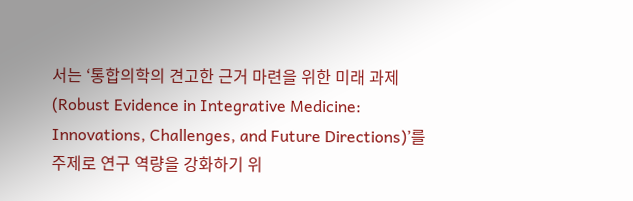서는 ‘통합의학의 견고한 근거 마련을 위한 미래 과제(Robust Evidence in Integrative Medicine: Innovations, Challenges, and Future Directions)’를 주제로 연구 역량을 강화하기 위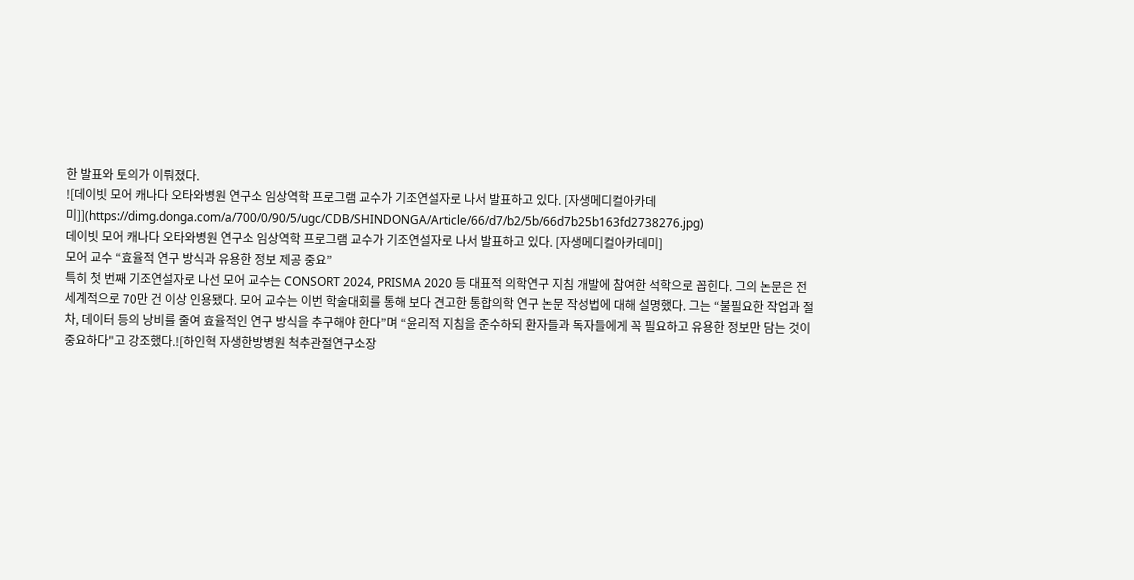한 발표와 토의가 이뤄졌다.
![데이빗 모어 캐나다 오타와병원 연구소 임상역학 프로그램 교수가 기조연설자로 나서 발표하고 있다. [자생메디컬아카데미]](https://dimg.donga.com/a/700/0/90/5/ugc/CDB/SHINDONGA/Article/66/d7/b2/5b/66d7b25b163fd2738276.jpg)
데이빗 모어 캐나다 오타와병원 연구소 임상역학 프로그램 교수가 기조연설자로 나서 발표하고 있다. [자생메디컬아카데미]
모어 교수 “효율적 연구 방식과 유용한 정보 제공 중요”
특히 첫 번째 기조연설자로 나선 모어 교수는 CONSORT 2024, PRISMA 2020 등 대표적 의학연구 지침 개발에 참여한 석학으로 꼽힌다. 그의 논문은 전 세계적으로 70만 건 이상 인용됐다. 모어 교수는 이번 학술대회를 통해 보다 견고한 통합의학 연구 논문 작성법에 대해 설명했다. 그는 “불필요한 작업과 절차, 데이터 등의 낭비를 줄여 효율적인 연구 방식을 추구해야 한다”며 “윤리적 지침을 준수하되 환자들과 독자들에게 꼭 필요하고 유용한 정보만 담는 것이 중요하다"고 강조했다.![하인혁 자생한방병원 척추관절연구소장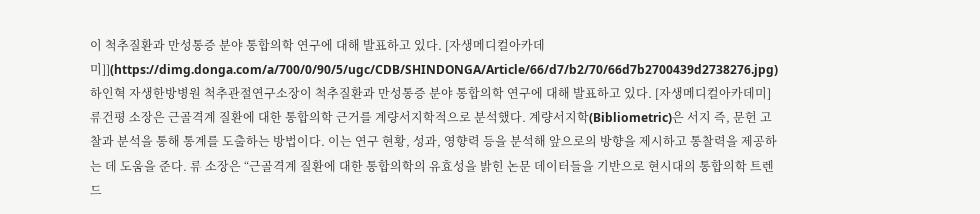이 척추질환과 만성통증 분야 통합의학 연구에 대해 발표하고 있다. [자생메디컬아카데미]](https://dimg.donga.com/a/700/0/90/5/ugc/CDB/SHINDONGA/Article/66/d7/b2/70/66d7b2700439d2738276.jpg)
하인혁 자생한방병원 척추관절연구소장이 척추질환과 만성통증 분야 통합의학 연구에 대해 발표하고 있다. [자생메디컬아카데미]
류건평 소장은 근골격계 질환에 대한 통합의학 근거를 계량서지학적으로 분석했다. 계량서지학(Bibliometric)은 서지 즉, 문헌 고찰과 분석을 통해 통계를 도출하는 방법이다. 이는 연구 현황, 성과, 영향력 등을 분석해 앞으로의 방향을 제시하고 통찰력을 제공하는 데 도움을 준다. 류 소장은 “근골격계 질환에 대한 통합의학의 유효성을 밝힌 논문 데이터들을 기반으로 현시대의 통합의학 트렌드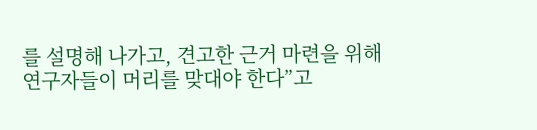를 설명해 나가고, 견고한 근거 마련을 위해 연구자들이 머리를 맞대야 한다”고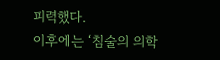피력했다.
이후에는 ‘침술의 의학